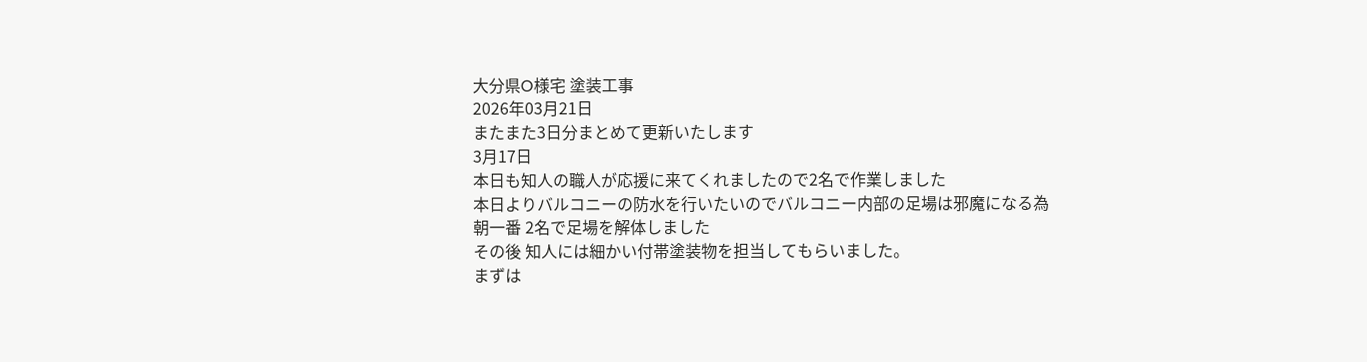大分県O様宅 塗装工事
2026年03月21日
またまた3日分まとめて更新いたします
3月17日
本日も知人の職人が応援に来てくれましたので2名で作業しました
本日よりバルコニーの防水を行いたいのでバルコニー内部の足場は邪魔になる為
朝一番 2名で足場を解体しました
その後 知人には細かい付帯塗装物を担当してもらいました。
まずは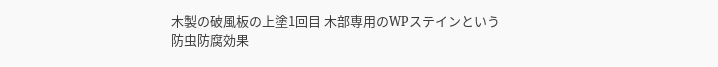木製の破風板の上塗1回目 木部専用のWPステインという
防虫防腐効果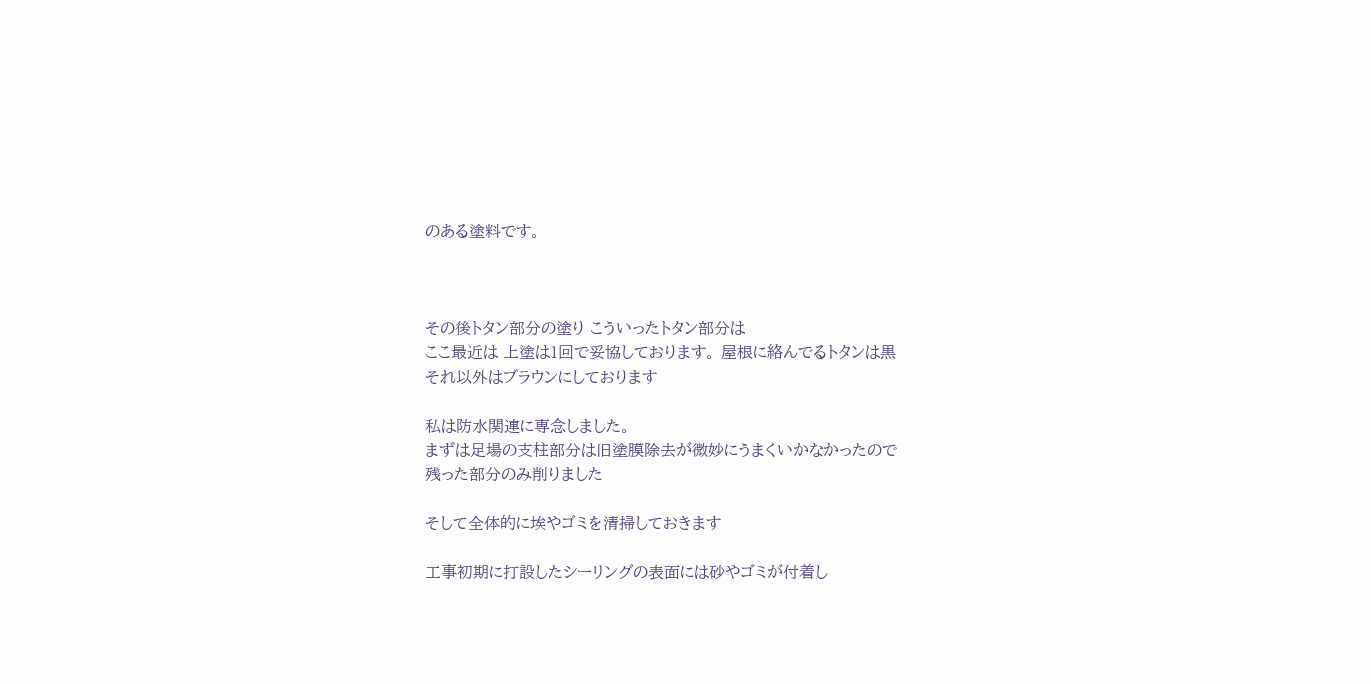のある塗料です。



その後トタン部分の塗り こういったトタン部分は
ここ最近は 上塗は1回で妥協しております。 屋根に絡んでるトタンは黒
それ以外はブラウンにしております

私は防水関連に専念しました。
まずは足場の支柱部分は旧塗膜除去が微妙にうまくいかなかったので
残った部分のみ削りました

そして全体的に埃やゴミを清掃しておきます

工事初期に打設したシーリングの表面には砂やゴミが付着し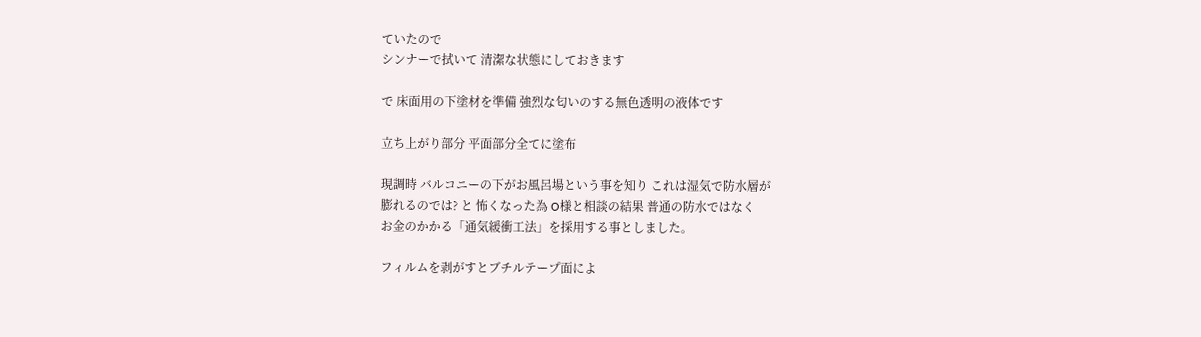ていたので
シンナーで拭いて 清潔な状態にしておきます

で 床面用の下塗材を準備 強烈な匂いのする無色透明の液体です

立ち上がり部分 平面部分全てに塗布

現調時 バルコニーの下がお風呂場という事を知り これは湿気で防水層が
膨れるのでは? と 怖くなった為 O様と相談の結果 普通の防水ではなく
お金のかかる「通気緩衝工法」を採用する事としました。

フィルムを剥がすとブチルテープ面によ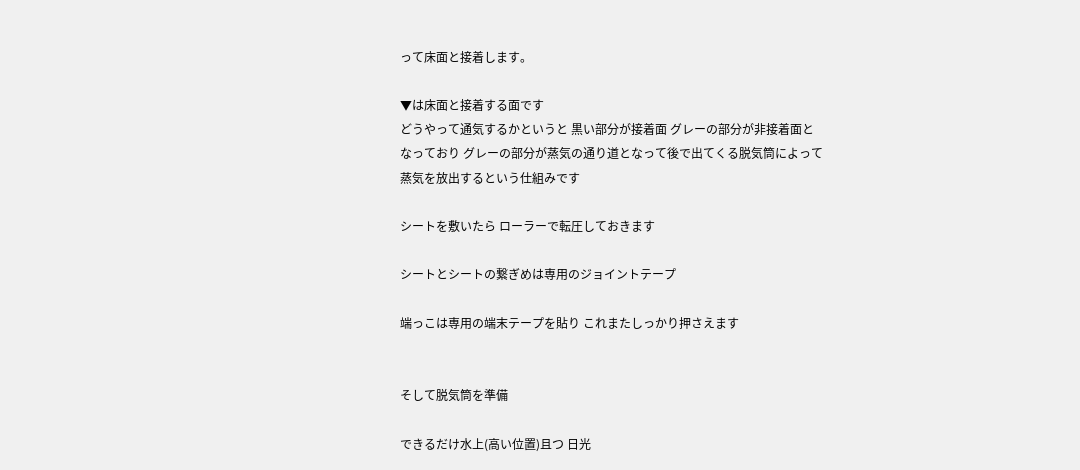って床面と接着します。

▼は床面と接着する面です
どうやって通気するかというと 黒い部分が接着面 グレーの部分が非接着面と
なっており グレーの部分が蒸気の通り道となって後で出てくる脱気筒によって
蒸気を放出するという仕組みです

シートを敷いたら ローラーで転圧しておきます

シートとシートの繋ぎめは専用のジョイントテープ

端っこは専用の端末テープを貼り これまたしっかり押さえます


そして脱気筒を準備

できるだけ水上(高い位置)且つ 日光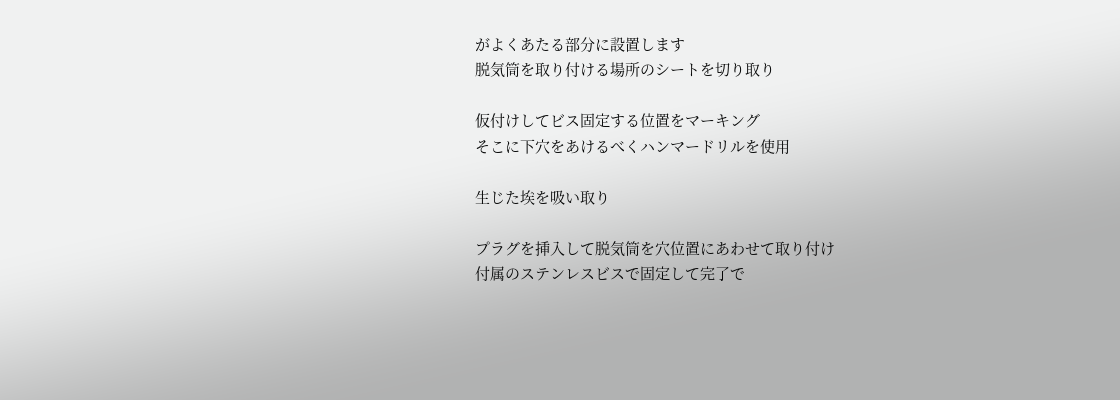がよくあたる部分に設置します
脱気筒を取り付ける場所のシートを切り取り

仮付けしてビス固定する位置をマーキング
そこに下穴をあけるべくハンマードリルを使用

生じた埃を吸い取り

プラグを挿入して脱気筒を穴位置にあわせて取り付け
付属のステンレスビスで固定して完了で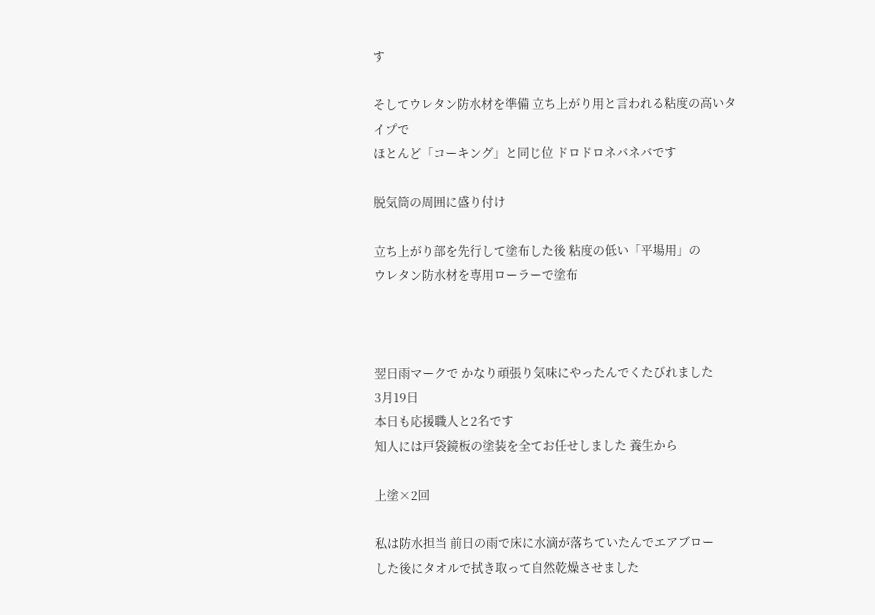す

そしてウレタン防水材を準備 立ち上がり用と言われる粘度の高いタイプで
ほとんど「コーキング」と同じ位 ドロドロネバネバです

脱気筒の周囲に盛り付け

立ち上がり部を先行して塗布した後 粘度の低い「平場用」の
ウレタン防水材を専用ローラーで塗布



翌日雨マークで かなり頑張り気味にやったんでくたびれました
3月19日
本日も応援職人と2名です
知人には戸袋鏡板の塗装を全てお任せしました 養生から

上塗×2回

私は防水担当 前日の雨で床に水滴が落ちていたんでエアブロー
した後にタオルで拭き取って自然乾燥させました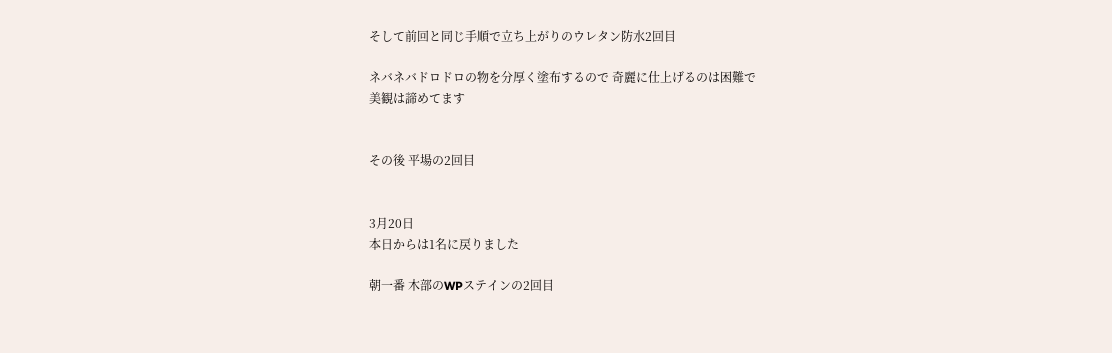そして前回と同じ手順で立ち上がりのウレタン防水2回目

ネバネバドロドロの物を分厚く塗布するので 奇麗に仕上げるのは困難で
美観は諦めてます


その後 平場の2回目


3月20日
本日からは1名に戻りました

朝一番 木部のWPステインの2回目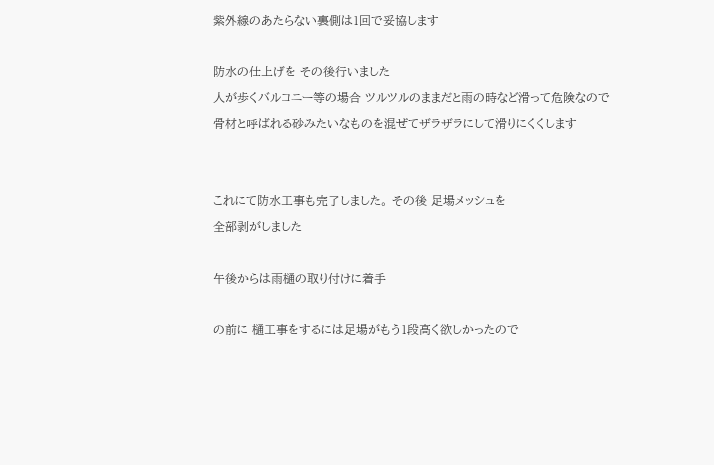紫外線のあたらない裏側は1回で妥協します

防水の仕上げを その後行いました
人が歩くバルコニー等の場合 ツルツルのままだと雨の時など滑って危険なので
骨材と呼ばれる砂みたいなものを混ぜてザラザラにして滑りにくくします


これにて防水工事も完了しました。 その後 足場メッシュを
全部剥がしました

午後からは雨樋の取り付けに着手

の前に 樋工事をするには足場がもう1段高く欲しかったので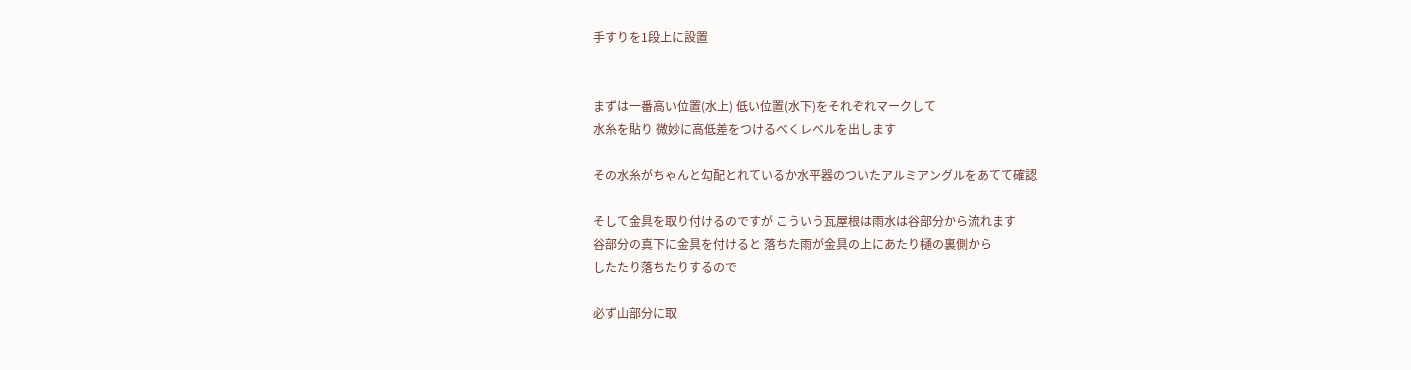手すりを1段上に設置


まずは一番高い位置(水上) 低い位置(水下)をそれぞれマークして
水糸を貼り 微妙に高低差をつけるべくレベルを出します

その水糸がちゃんと勾配とれているか水平器のついたアルミアングルをあてて確認

そして金具を取り付けるのですが こういう瓦屋根は雨水は谷部分から流れます
谷部分の真下に金具を付けると 落ちた雨が金具の上にあたり樋の裏側から
したたり落ちたりするので

必ず山部分に取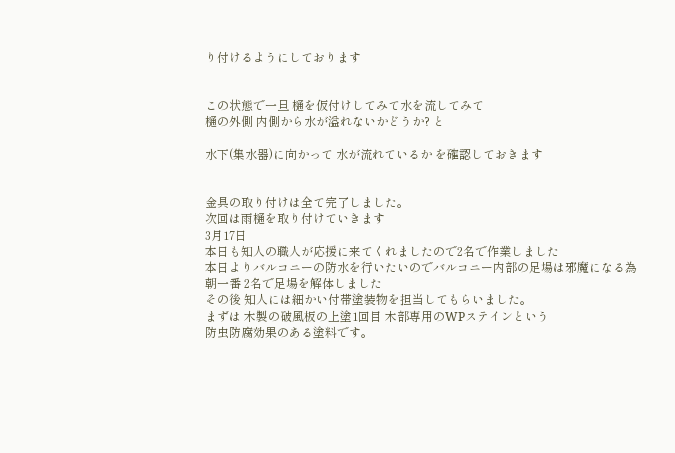り付けるようにしております


この状態で一旦 樋を仮付けしてみて水を流してみて
樋の外側 内側から水が溢れないかどうか? と

水下(集水器)に向かって 水が流れているか を確認しておきます


金具の取り付けは全て完了しました。
次回は雨樋を取り付けていきます
3月17日
本日も知人の職人が応援に来てくれましたので2名で作業しました
本日よりバルコニーの防水を行いたいのでバルコニー内部の足場は邪魔になる為
朝一番 2名で足場を解体しました
その後 知人には細かい付帯塗装物を担当してもらいました。
まずは 木製の破風板の上塗1回目 木部専用のWPステインという
防虫防腐効果のある塗料です。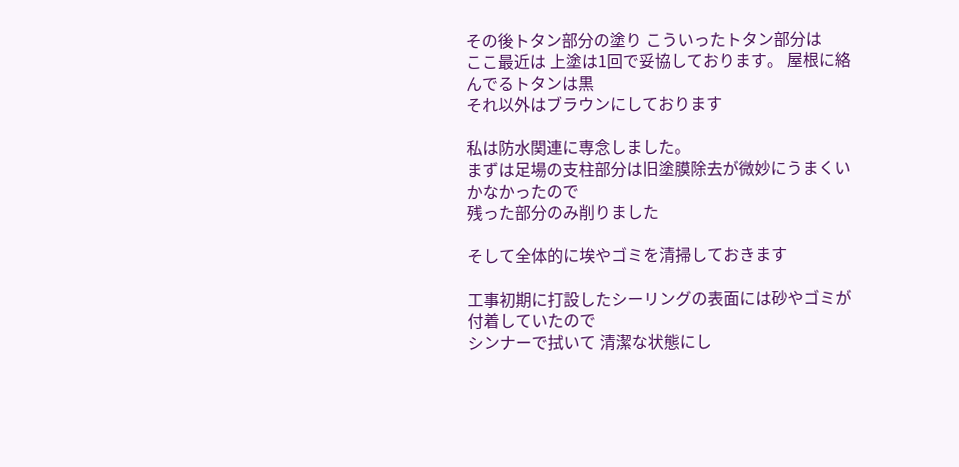その後トタン部分の塗り こういったトタン部分は
ここ最近は 上塗は1回で妥協しております。 屋根に絡んでるトタンは黒
それ以外はブラウンにしております

私は防水関連に専念しました。
まずは足場の支柱部分は旧塗膜除去が微妙にうまくいかなかったので
残った部分のみ削りました

そして全体的に埃やゴミを清掃しておきます

工事初期に打設したシーリングの表面には砂やゴミが付着していたので
シンナーで拭いて 清潔な状態にし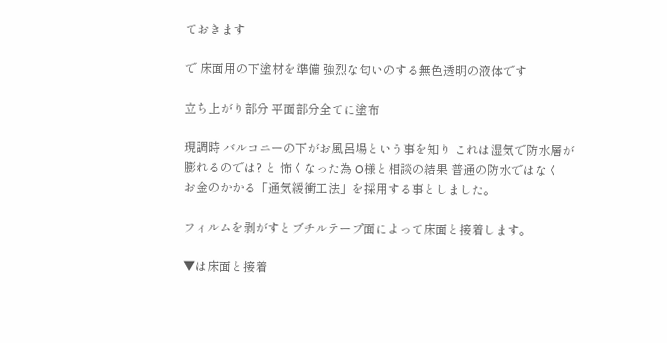ておきます

で 床面用の下塗材を準備 強烈な匂いのする無色透明の液体です

立ち上がり部分 平面部分全てに塗布

現調時 バルコニーの下がお風呂場という事を知り これは湿気で防水層が
膨れるのでは? と 怖くなった為 O様と相談の結果 普通の防水ではなく
お金のかかる「通気緩衝工法」を採用する事としました。

フィルムを剥がすとブチルテープ面によって床面と接着します。

▼は床面と接着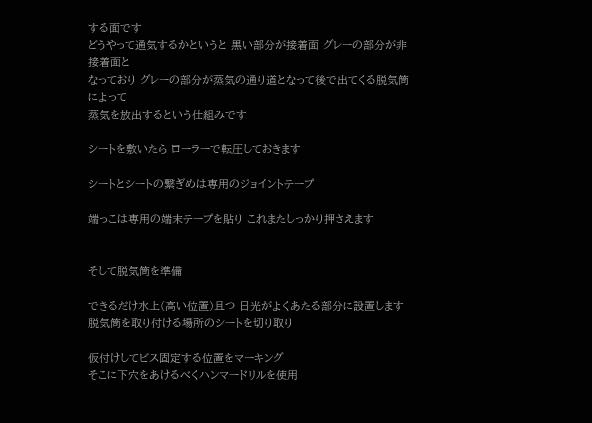する面です
どうやって通気するかというと 黒い部分が接着面 グレーの部分が非接着面と
なっており グレーの部分が蒸気の通り道となって後で出てくる脱気筒によって
蒸気を放出するという仕組みです

シートを敷いたら ローラーで転圧しておきます

シートとシートの繋ぎめは専用のジョイントテープ

端っこは専用の端末テープを貼り これまたしっかり押さえます


そして脱気筒を準備

できるだけ水上(高い位置)且つ 日光がよくあたる部分に設置します
脱気筒を取り付ける場所のシートを切り取り

仮付けしてビス固定する位置をマーキング
そこに下穴をあけるべくハンマードリルを使用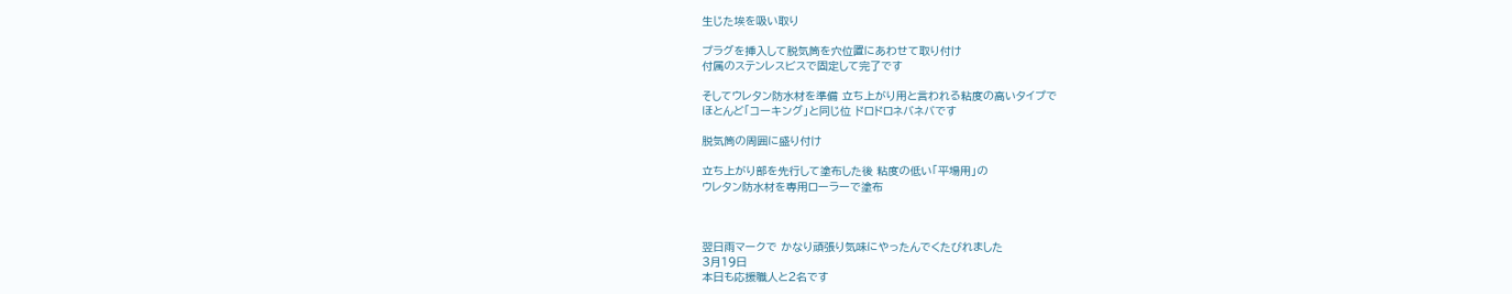生じた埃を吸い取り

プラグを挿入して脱気筒を穴位置にあわせて取り付け
付属のステンレスビスで固定して完了です

そしてウレタン防水材を準備 立ち上がり用と言われる粘度の高いタイプで
ほとんど「コーキング」と同じ位 ドロドロネバネバです

脱気筒の周囲に盛り付け

立ち上がり部を先行して塗布した後 粘度の低い「平場用」の
ウレタン防水材を専用ローラーで塗布



翌日雨マークで かなり頑張り気味にやったんでくたびれました
3月19日
本日も応援職人と2名です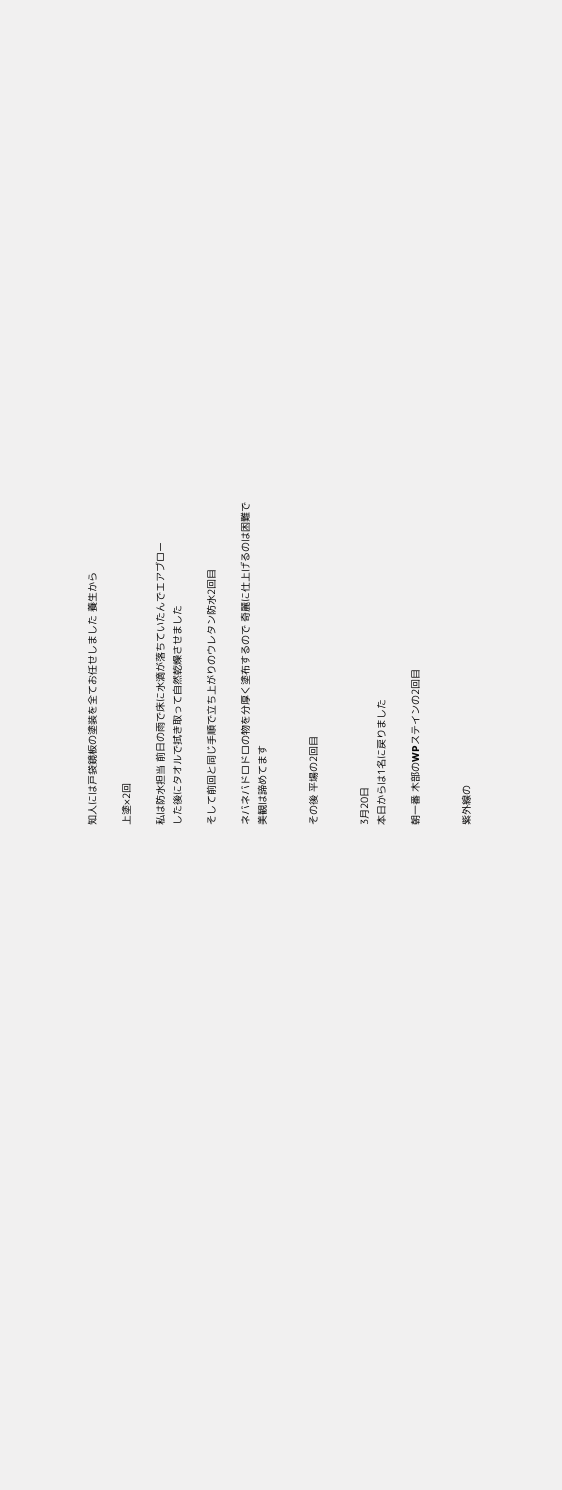知人には戸袋鏡板の塗装を全てお任せしました 養生から

上塗×2回

私は防水担当 前日の雨で床に水滴が落ちていたんでエアブロー
した後にタオルで拭き取って自然乾燥させました

そして前回と同じ手順で立ち上がりのウレタン防水2回目

ネバネバドロドロの物を分厚く塗布するので 奇麗に仕上げるのは困難で
美観は諦めてます


その後 平場の2回目


3月20日
本日からは1名に戻りました

朝一番 木部のWPステインの2回目


紫外線の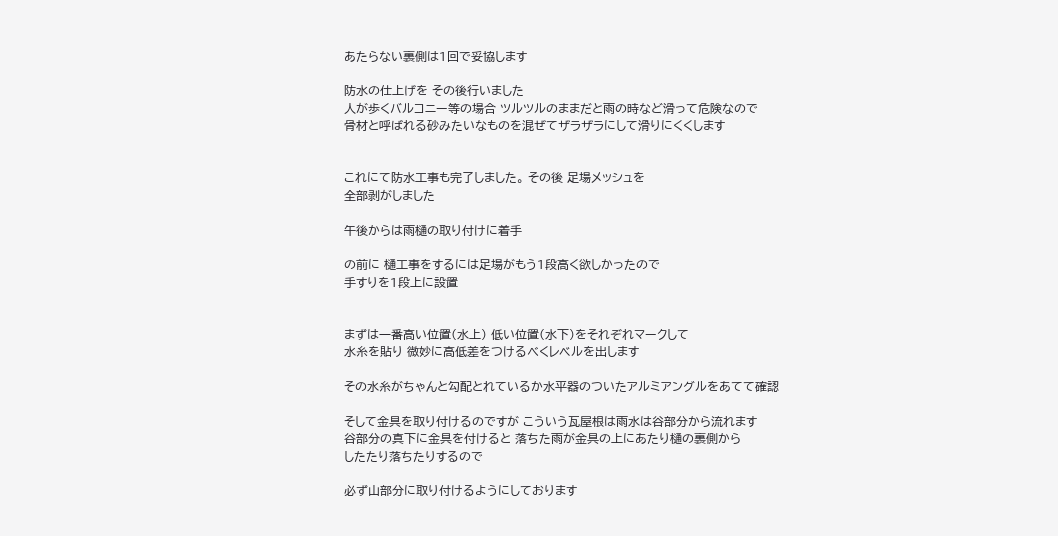あたらない裏側は1回で妥協します

防水の仕上げを その後行いました
人が歩くバルコニー等の場合 ツルツルのままだと雨の時など滑って危険なので
骨材と呼ばれる砂みたいなものを混ぜてザラザラにして滑りにくくします


これにて防水工事も完了しました。 その後 足場メッシュを
全部剥がしました

午後からは雨樋の取り付けに着手

の前に 樋工事をするには足場がもう1段高く欲しかったので
手すりを1段上に設置


まずは一番高い位置(水上) 低い位置(水下)をそれぞれマークして
水糸を貼り 微妙に高低差をつけるべくレベルを出します

その水糸がちゃんと勾配とれているか水平器のついたアルミアングルをあてて確認

そして金具を取り付けるのですが こういう瓦屋根は雨水は谷部分から流れます
谷部分の真下に金具を付けると 落ちた雨が金具の上にあたり樋の裏側から
したたり落ちたりするので

必ず山部分に取り付けるようにしております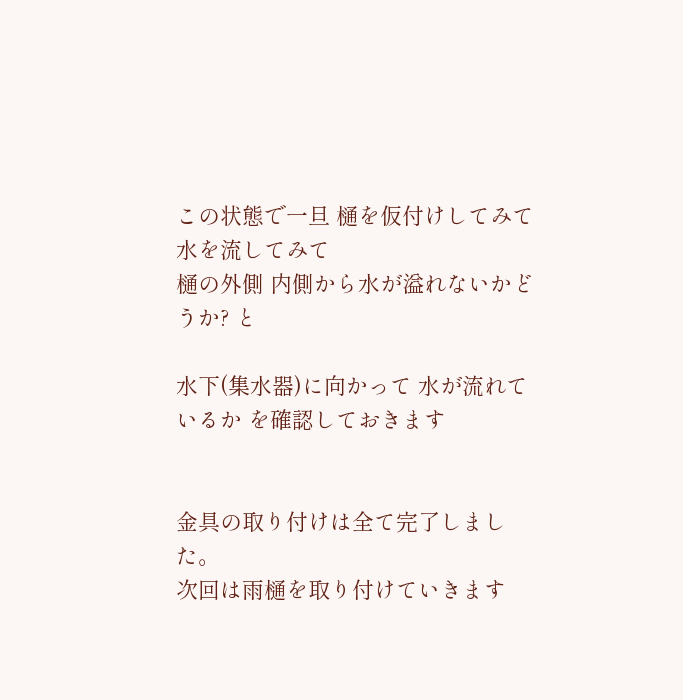この状態で一旦 樋を仮付けしてみて水を流してみて
樋の外側 内側から水が溢れないかどうか? と

水下(集水器)に向かって 水が流れているか を確認しておきます


金具の取り付けは全て完了しました。
次回は雨樋を取り付けていきます